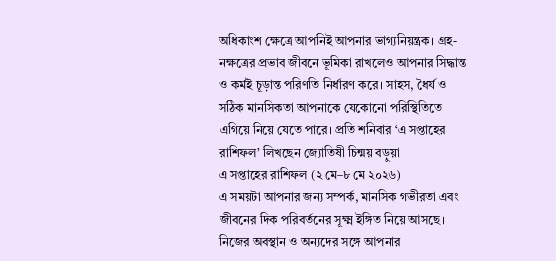অধিকাংশ ক্ষেত্রে আপনিই আপনার ভাগ্যনিয়ন্ত্রক। গ্রহ-নক্ষত্রের প্রভাব জীবনে ভূমিকা রাখলেও আপনার সিদ্ধান্ত ও কর্মই চূড়ান্ত পরিণতি নির্ধারণ করে। সাহস, ধৈর্য ও সঠিক মানসিকতা আপনাকে যেকোনো পরিস্থিতিতে এগিয়ে নিয়ে যেতে পারে। প্রতি শনিবার ‘এ সপ্তাহের রাশিফল’ লিখছেন জ্যোতিষী চিন্ময় বড়ুয়া
এ সপ্তাহের রাশিফল (২ মে–৮ মে ২০২৬)
এ সময়টা আপনার জন্য সম্পর্ক, মানসিক গভীরতা এবং জীবনের দিক পরিবর্তনের সূক্ষ্ম ইঙ্গিত নিয়ে আসছে। নিজের অবস্থান ও অন্যদের সঙ্গে আপনার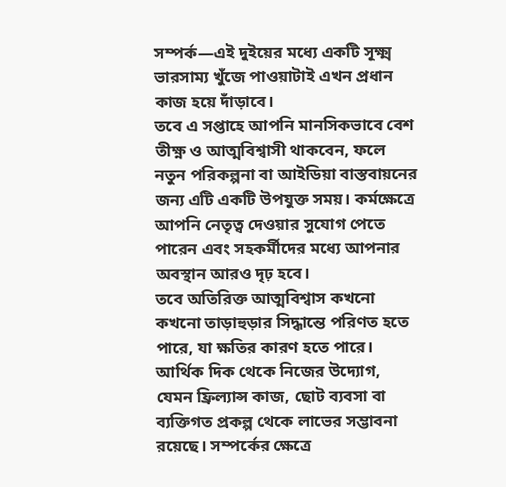সম্পর্ক—এই দুইয়ের মধ্যে একটি সূক্ষ্ম ভারসাম্য খুঁজে পাওয়াটাই এখন প্রধান কাজ হয়ে দাঁড়াবে।
তবে এ সপ্তাহে আপনি মানসিকভাবে বেশ তীক্ষ্ণ ও আত্মবিশ্বাসী থাকবেন, ফলে নতুন পরিকল্পনা বা আইডিয়া বাস্তবায়নের জন্য এটি একটি উপযুক্ত সময়। কর্মক্ষেত্রে আপনি নেতৃত্ব দেওয়ার সুযোগ পেতে পারেন এবং সহকর্মীদের মধ্যে আপনার অবস্থান আরও দৃঢ় হবে।
তবে অতিরিক্ত আত্মবিশ্বাস কখনো কখনো তাড়াহুড়ার সিদ্ধান্তে পরিণত হতে পারে, যা ক্ষতির কারণ হতে পারে। আর্থিক দিক থেকে নিজের উদ্যোগ, যেমন ফ্রিল্যান্স কাজ, ছোট ব্যবসা বা ব্যক্তিগত প্রকল্প থেকে লাভের সম্ভাবনা রয়েছে। সম্পর্কের ক্ষেত্রে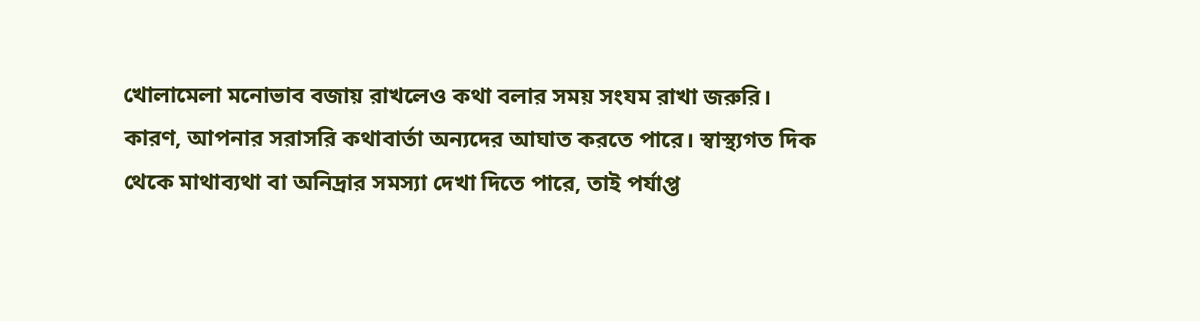খোলামেলা মনোভাব বজায় রাখলেও কথা বলার সময় সংযম রাখা জরুরি।
কারণ, আপনার সরাসরি কথাবার্তা অন্যদের আঘাত করতে পারে। স্বাস্থ্যগত দিক থেকে মাথাব্যথা বা অনিদ্রার সমস্যা দেখা দিতে পারে, তাই পর্যাপ্ত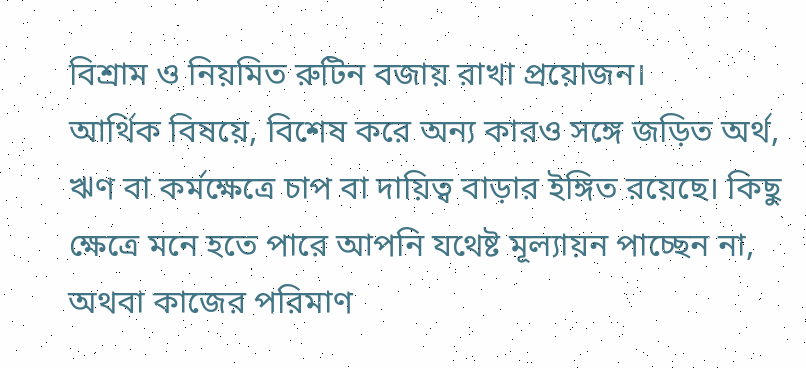বিশ্রাম ও নিয়মিত রুটিন বজায় রাখা প্রয়োজন।
আর্থিক বিষয়ে, বিশেষ করে অন্য কারও সঙ্গে জড়িত অর্থ, ঋণ বা কর্মক্ষেত্রে চাপ বা দায়িত্ব বাড়ার ইঙ্গিত রয়েছে। কিছু ক্ষেত্রে মনে হতে পারে আপনি যথেষ্ট মূল্যায়ন পাচ্ছেন না, অথবা কাজের পরিমাণ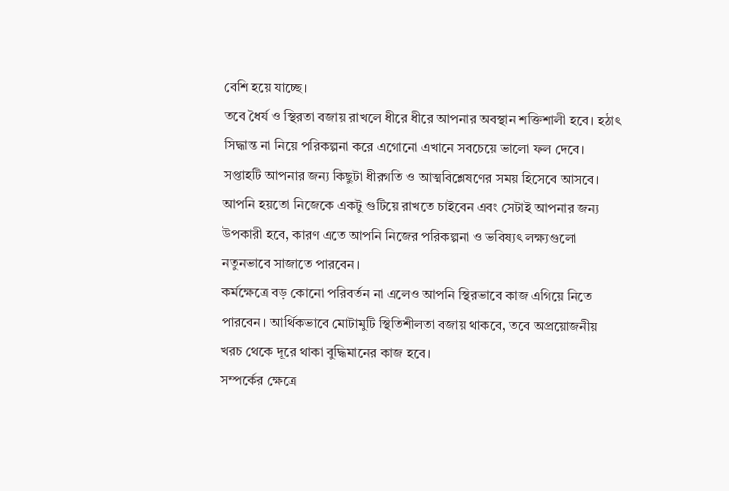বেশি হয়ে যাচ্ছে।
তবে ধৈর্য ও স্থিরতা বজায় রাখলে ধীরে ধীরে আপনার অবস্থান শক্তিশালী হবে। হঠাৎ সিদ্ধান্ত না নিয়ে পরিকল্পনা করে এগোনো এখানে সবচেয়ে ভালো ফল দেবে।
সপ্তাহটি আপনার জন্য কিছুটা ধীরগতি ও আত্মবিশ্লেষণের সময় হিসেবে আসবে। আপনি হয়তো নিজেকে একটু গুটিয়ে রাখতে চাইবেন এবং সেটাই আপনার জন্য উপকারী হবে, কারণ এতে আপনি নিজের পরিকল্পনা ও ভবিষ্যৎ লক্ষ্যগুলো নতুনভাবে সাজাতে পারবেন।
কর্মক্ষেত্রে বড় কোনো পরিবর্তন না এলেও আপনি স্থিরভাবে কাজ এগিয়ে নিতে পারবেন। আর্থিকভাবে মোটামুটি স্থিতিশীলতা বজায় থাকবে, তবে অপ্রয়োজনীয় খরচ থেকে দূরে থাকা বুদ্ধিমানের কাজ হবে।
সম্পর্কের ক্ষেত্রে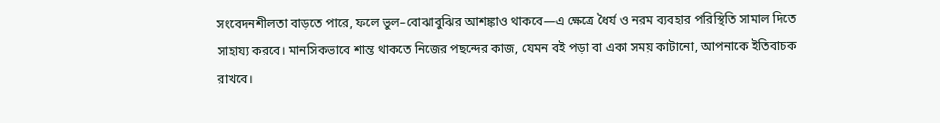সংবেদনশীলতা বাড়তে পারে, ফলে ভুল–বোঝাবুঝির আশঙ্কাও থাকবে—এ ক্ষেত্রে ধৈর্য ও নরম ব্যবহার পরিস্থিতি সামাল দিতে সাহায্য করবে। মানসিকভাবে শান্ত থাকতে নিজের পছন্দের কাজ, যেমন বই পড়া বা একা সময় কাটানো, আপনাকে ইতিবাচক রাখবে।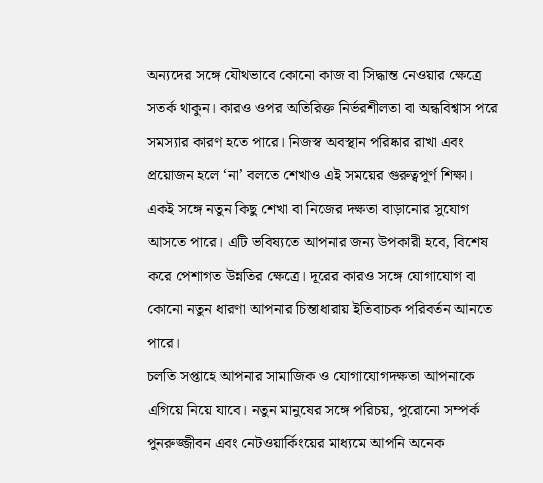অন্যদের সঙ্গে যৌথভাবে কোনো কাজ বা সিদ্ধান্ত নেওয়ার ক্ষেত্রে সতর্ক থাকুন। কারও ওপর অতিরিক্ত নির্ভরশীলতা বা অন্ধবিশ্বাস পরে সমস্যার কারণ হতে পারে। নিজস্ব অবস্থান পরিষ্কার রাখা এবং প্রয়োজন হলে ‘না’ বলতে শেখাও এই সময়ের গুরুত্বপূর্ণ শিক্ষা।
একই সঙ্গে নতুন কিছু শেখা বা নিজের দক্ষতা বাড়ানোর সুযোগ আসতে পারে। এটি ভবিষ্যতে আপনার জন্য উপকারী হবে, বিশেষ করে পেশাগত উন্নতির ক্ষেত্রে। দূরের কারও সঙ্গে যোগাযোগ বা কোনো নতুন ধারণা আপনার চিন্তাধারায় ইতিবাচক পরিবর্তন আনতে পারে।
চলতি সপ্তাহে আপনার সামাজিক ও যোগাযোগদক্ষতা আপনাকে এগিয়ে নিয়ে যাবে। নতুন মানুষের সঙ্গে পরিচয়, পুরোনো সম্পর্ক পুনরুজ্জীবন এবং নেটওয়ার্কিংয়ের মাধ্যমে আপনি অনেক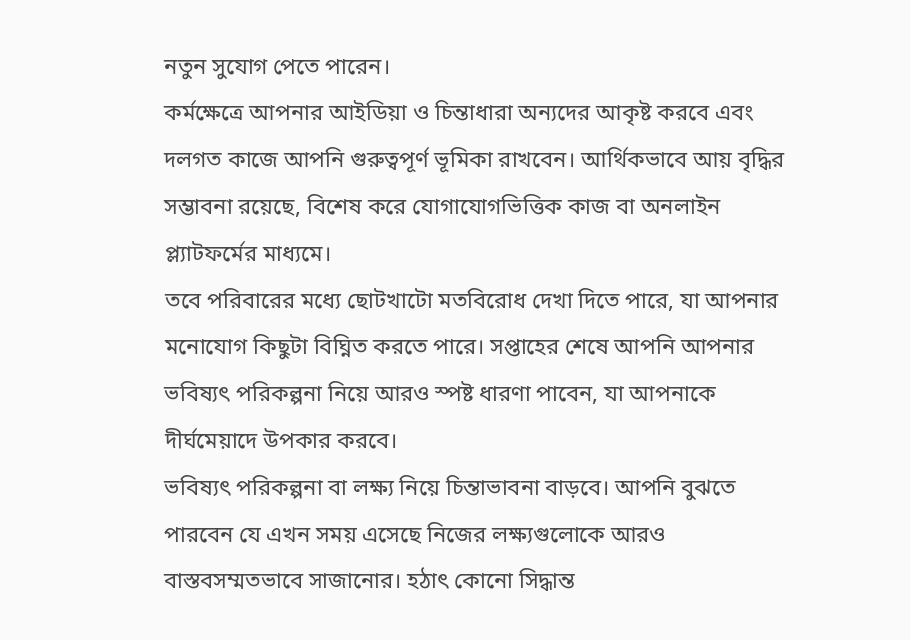নতুন সুযোগ পেতে পারেন।
কর্মক্ষেত্রে আপনার আইডিয়া ও চিন্তাধারা অন্যদের আকৃষ্ট করবে এবং দলগত কাজে আপনি গুরুত্বপূর্ণ ভূমিকা রাখবেন। আর্থিকভাবে আয় বৃদ্ধির সম্ভাবনা রয়েছে, বিশেষ করে যোগাযোগভিত্তিক কাজ বা অনলাইন প্ল্যাটফর্মের মাধ্যমে।
তবে পরিবারের মধ্যে ছোটখাটো মতবিরোধ দেখা দিতে পারে, যা আপনার মনোযোগ কিছুটা বিঘ্নিত করতে পারে। সপ্তাহের শেষে আপনি আপনার ভবিষ্যৎ পরিকল্পনা নিয়ে আরও স্পষ্ট ধারণা পাবেন, যা আপনাকে দীর্ঘমেয়াদে উপকার করবে।
ভবিষ্যৎ পরিকল্পনা বা লক্ষ্য নিয়ে চিন্তাভাবনা বাড়বে। আপনি বুঝতে পারবেন যে এখন সময় এসেছে নিজের লক্ষ্যগুলোকে আরও বাস্তবসম্মতভাবে সাজানোর। হঠাৎ কোনো সিদ্ধান্ত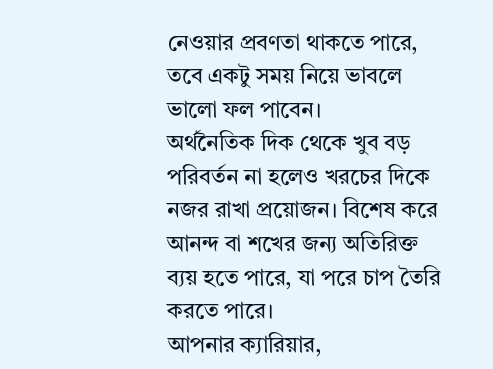নেওয়ার প্রবণতা থাকতে পারে, তবে একটু সময় নিয়ে ভাবলে ভালো ফল পাবেন।
অর্থনৈতিক দিক থেকে খুব বড় পরিবর্তন না হলেও খরচের দিকে নজর রাখা প্রয়োজন। বিশেষ করে আনন্দ বা শখের জন্য অতিরিক্ত ব্যয় হতে পারে, যা পরে চাপ তৈরি করতে পারে।
আপনার ক্যারিয়ার,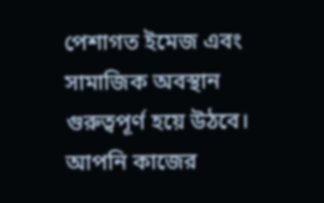পেশাগত ইমেজ এবং সামাজিক অবস্থান গুরুত্বপূর্ণ হয়ে উঠবে। আপনি কাজের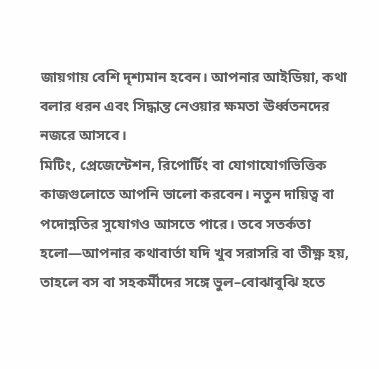জায়গায় বেশি দৃশ্যমান হবেন। আপনার আইডিয়া, কথা বলার ধরন এবং সিদ্ধান্ত নেওয়ার ক্ষমতা ঊর্ধ্বতনদের নজরে আসবে।
মিটিং, প্রেজেন্টেশন, রিপোর্টিং বা যোগাযোগভিত্তিক কাজগুলোতে আপনি ভালো করবেন। নতুন দায়িত্ব বা পদোন্নতির সুযোগও আসতে পারে। তবে সতর্কতা হলো—আপনার কথাবার্তা যদি খুব সরাসরি বা তীক্ষ্ণ হয়, তাহলে বস বা সহকর্মীদের সঙ্গে ভুল–বোঝাবুঝি হতে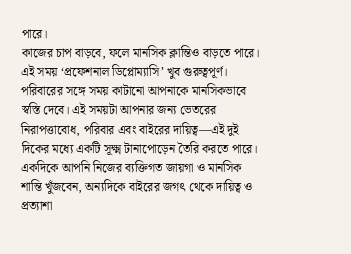পারে।
কাজের চাপ বাড়বে, ফলে মানসিক ক্লান্তিও বাড়তে পারে। এই সময় ‘প্রফেশনাল ডিপ্লোম্যাসি’ খুব গুরুত্বপূর্ণ।
পরিবারের সঙ্গে সময় কাটানো আপনাকে মানসিকভাবে স্বস্তি দেবে। এই সময়টা আপনার জন্য ভেতরের নিরাপত্তাবোধ, পরিবার এবং বাইরের দায়িত্ব—এই দুই দিকের মধ্যে একটি সূক্ষ্ম টানাপোড়েন তৈরি করতে পারে।
একদিকে আপনি নিজের ব্যক্তিগত জায়গা ও মানসিক শান্তি খুঁজবেন, অন্যদিকে বাইরের জগৎ থেকে দায়িত্ব ও প্রত্যাশা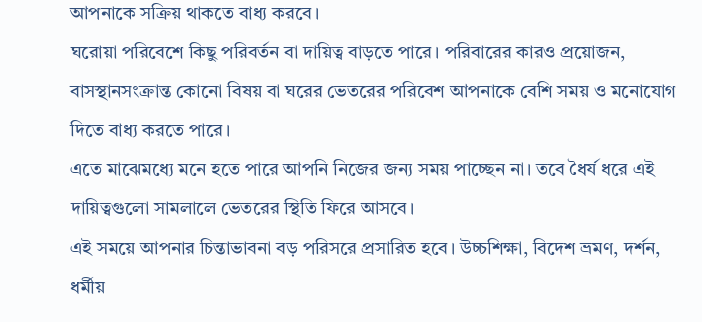আপনাকে সক্রিয় থাকতে বাধ্য করবে।
ঘরোয়া পরিবেশে কিছু পরিবর্তন বা দায়িত্ব বাড়তে পারে। পরিবারের কারও প্রয়োজন, বাসস্থানসংক্রান্ত কোনো বিষয় বা ঘরের ভেতরের পরিবেশ আপনাকে বেশি সময় ও মনোযোগ দিতে বাধ্য করতে পারে।
এতে মাঝেমধ্যে মনে হতে পারে আপনি নিজের জন্য সময় পাচ্ছেন না। তবে ধৈর্য ধরে এই দায়িত্বগুলো সামলালে ভেতরের স্থিতি ফিরে আসবে।
এই সময়ে আপনার চিন্তাভাবনা বড় পরিসরে প্রসারিত হবে। উচ্চশিক্ষা, বিদেশ ভ্রমণ, দর্শন, ধর্মীয়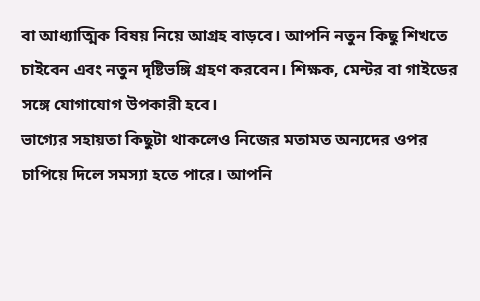বা আধ্যাত্মিক বিষয় নিয়ে আগ্রহ বাড়বে। আপনি নতুন কিছু শিখতে চাইবেন এবং নতুন দৃষ্টিভঙ্গি গ্রহণ করবেন। শিক্ষক, মেন্টর বা গাইডের সঙ্গে যোগাযোগ উপকারী হবে।
ভাগ্যের সহায়তা কিছুটা থাকলেও নিজের মতামত অন্যদের ওপর চাপিয়ে দিলে সমস্যা হতে পারে। আপনি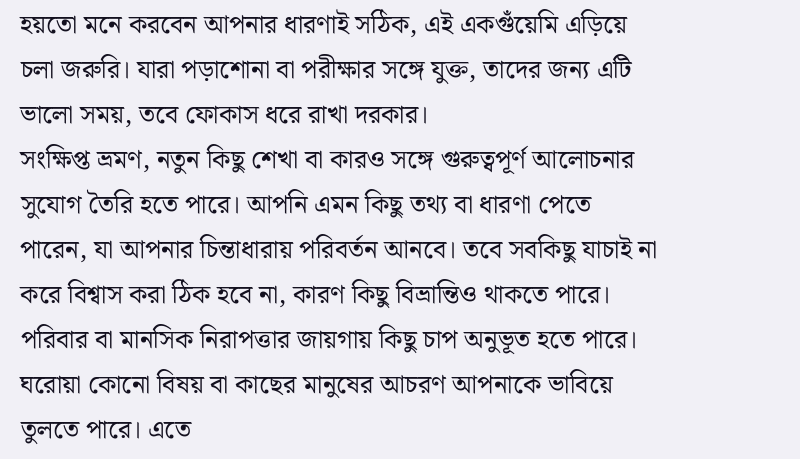হয়তো মনে করবেন আপনার ধারণাই সঠিক, এই একগুঁয়েমি এড়িয়ে চলা জরুরি। যারা পড়াশোনা বা পরীক্ষার সঙ্গে যুক্ত, তাদের জন্য এটি ভালো সময়, তবে ফোকাস ধরে রাখা দরকার।
সংক্ষিপ্ত ভ্রমণ, নতুন কিছু শেখা বা কারও সঙ্গে গুরুত্বপূর্ণ আলোচনার সুযোগ তৈরি হতে পারে। আপনি এমন কিছু তথ্য বা ধারণা পেতে পারেন, যা আপনার চিন্তাধারায় পরিবর্তন আনবে। তবে সবকিছু যাচাই না করে বিশ্বাস করা ঠিক হবে না, কারণ কিছু বিভ্রান্তিও থাকতে পারে।
পরিবার বা মানসিক নিরাপত্তার জায়গায় কিছু চাপ অনুভূত হতে পারে। ঘরোয়া কোনো বিষয় বা কাছের মানুষের আচরণ আপনাকে ভাবিয়ে তুলতে পারে। এতে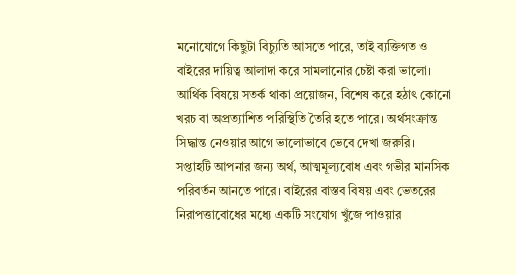মনোযোগে কিছুটা বিচ্যুতি আসতে পারে, তাই ব্যক্তিগত ও বাইরের দায়িত্ব আলাদা করে সামলানোর চেষ্টা করা ভালো।
আর্থিক বিষয়ে সতর্ক থাকা প্রয়োজন, বিশেষ করে হঠাৎ কোনো খরচ বা অপ্রত্যাশিত পরিস্থিতি তৈরি হতে পারে। অর্থসংক্রান্ত সিদ্ধান্ত নেওয়ার আগে ভালোভাবে ভেবে দেখা জরুরি।
সপ্তাহটি আপনার জন্য অর্থ, আত্মমূল্যবোধ এবং গভীর মানসিক পরিবর্তন আনতে পারে। বাইরের বাস্তব বিষয় এবং ভেতরের নিরাপত্তাবোধের মধ্যে একটি সংযোগ খুঁজে পাওয়ার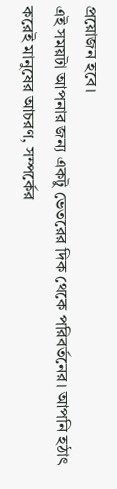প্রয়োজন হবে।
এই সময়টা আপনার জন্য একটু ভেতরের দিক থেকে পরিবর্তনের। আপনি হঠাৎ করেই মানুষের আচরণ, সম্পর্কের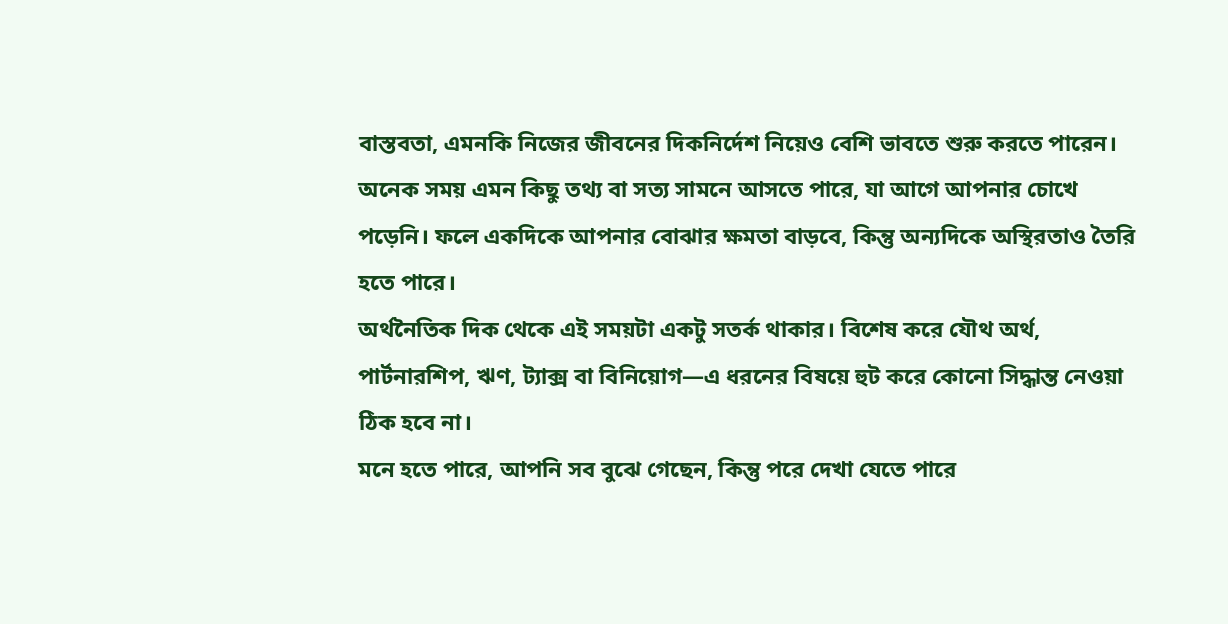বাস্তবতা, এমনকি নিজের জীবনের দিকনির্দেশ নিয়েও বেশি ভাবতে শুরু করতে পারেন।
অনেক সময় এমন কিছু তথ্য বা সত্য সামনে আসতে পারে, যা আগে আপনার চোখে পড়েনি। ফলে একদিকে আপনার বোঝার ক্ষমতা বাড়বে, কিন্তু অন্যদিকে অস্থিরতাও তৈরি হতে পারে।
অর্থনৈতিক দিক থেকে এই সময়টা একটু সতর্ক থাকার। বিশেষ করে যৌথ অর্থ, পার্টনারশিপ, ঋণ, ট্যাক্স বা বিনিয়োগ—এ ধরনের বিষয়ে হুট করে কোনো সিদ্ধান্ত নেওয়া ঠিক হবে না।
মনে হতে পারে, আপনি সব বুঝে গেছেন, কিন্তু পরে দেখা যেতে পারে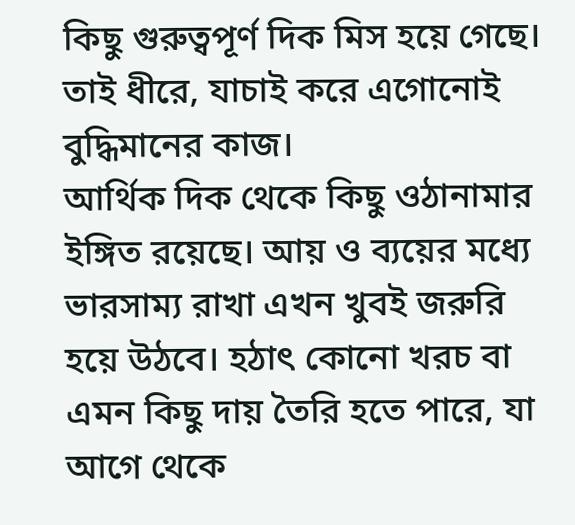কিছু গুরুত্বপূর্ণ দিক মিস হয়ে গেছে। তাই ধীরে, যাচাই করে এগোনোই বুদ্ধিমানের কাজ।
আর্থিক দিক থেকে কিছু ওঠানামার ইঙ্গিত রয়েছে। আয় ও ব্যয়ের মধ্যে ভারসাম্য রাখা এখন খুবই জরুরি হয়ে উঠবে। হঠাৎ কোনো খরচ বা এমন কিছু দায় তৈরি হতে পারে, যা আগে থেকে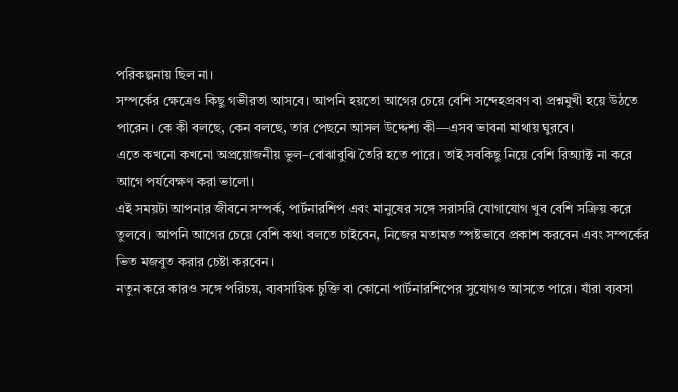পরিকল্পনায় ছিল না।
সম্পর্কের ক্ষেত্রেও কিছু গভীরতা আসবে। আপনি হয়তো আগের চেয়ে বেশি সন্দেহপ্রবণ বা প্রশ্নমুখী হয়ে উঠতে পারেন। কে কী বলছে, কেন বলছে, তার পেছনে আসল উদ্দেশ্য কী—এসব ভাবনা মাথায় ঘুরবে।
এতে কখনো কখনো অপ্রয়োজনীয় ভুল–বোঝাবুঝি তৈরি হতে পারে। তাই সবকিছু নিয়ে বেশি রিঅ্যাক্ট না করে আগে পর্যবেক্ষণ করা ভালো।
এই সময়টা আপনার জীবনে সম্পর্ক, পার্টনারশিপ এবং মানুষের সঙ্গে সরাসরি যোগাযোগ খুব বেশি সক্রিয় করে তুলবে। আপনি আগের চেয়ে বেশি কথা বলতে চাইবেন, নিজের মতামত স্পষ্টভাবে প্রকাশ করবেন এবং সম্পর্কের ভিত মজবুত করার চেষ্টা করবেন।
নতুন করে কারও সঙ্গে পরিচয়, ব্যবসায়িক চুক্তি বা কোনো পার্টনারশিপের সুযোগও আসতে পারে। যাঁরা ব্যবসা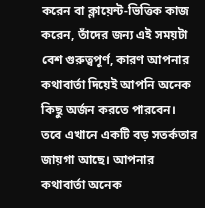করেন বা ক্লায়েন্ট-ভিত্তিক কাজ করেন, তাঁদের জন্য এই সময়টা বেশ গুরুত্বপূর্ণ, কারণ আপনার কথাবার্তা দিয়েই আপনি অনেক কিছু অর্জন করতে পারবেন।
তবে এখানে একটি বড় সতর্কতার জায়গা আছে। আপনার কথাবার্তা অনেক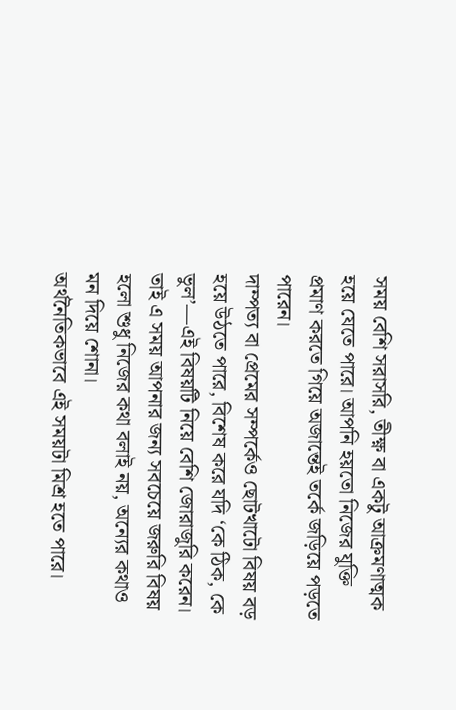সময় বেশি সরাসরি, তীক্ষ্ণ বা একটু আক্রমণাত্মক হয়ে যেতে পারে। আপনি হয়তো নিজের যুক্তি প্রমাণ করতে গিয়ে অজান্তেই তর্কে জড়িয়ে পড়তে পারেন।
দাম্পত্য বা প্রেমের সম্পর্কেও ছোটখাটো বিষয় বড় হয়ে উঠতে পারে, বিশেষ করে যদি ‘কে ঠিক, কে ভুল’—এই বিষয়টি নিয়ে বেশি জোরাজুরি করেন। তাই এ সময় আপনার জন্য সবচেয়ে জরুরি বিষয় হলো শুধু নিজের কথা বলাই নয়, অন্যের কথাও মন দিয়ে শোনা।
অর্থনৈতিকভাবে এই সময়টা মিশ্র হতে পারে।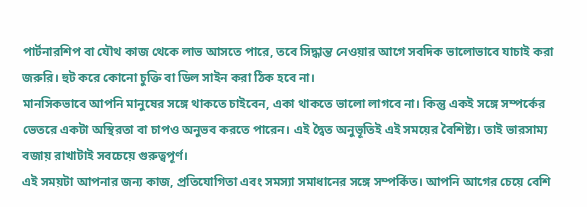পার্টনারশিপ বা যৌথ কাজ থেকে লাভ আসতে পারে, তবে সিদ্ধান্ত নেওয়ার আগে সবদিক ভালোভাবে যাচাই করা জরুরি। হুট করে কোনো চুক্তি বা ডিল সাইন করা ঠিক হবে না।
মানসিকভাবে আপনি মানুষের সঙ্গে থাকতে চাইবেন, একা থাকতে ভালো লাগবে না। কিন্তু একই সঙ্গে সম্পর্কের ভেতরে একটা অস্থিরতা বা চাপও অনুভব করতে পারেন। এই দ্বৈত অনুভূতিই এই সময়ের বৈশিষ্ট্য। তাই ভারসাম্য বজায় রাখাটাই সবচেয়ে গুরুত্বপূর্ণ।
এই সময়টা আপনার জন্য কাজ, প্রতিযোগিতা এবং সমস্যা সমাধানের সঙ্গে সম্পর্কিত। আপনি আগের চেয়ে বেশি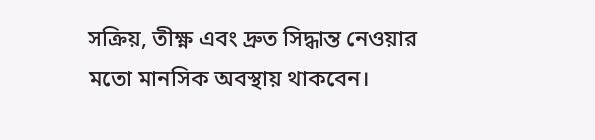সক্রিয়, তীক্ষ্ণ এবং দ্রুত সিদ্ধান্ত নেওয়ার মতো মানসিক অবস্থায় থাকবেন।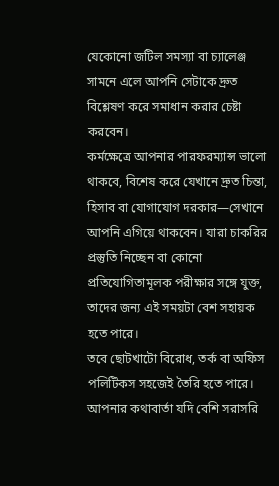যেকোনো জটিল সমস্যা বা চ্যালেঞ্জ সামনে এলে আপনি সেটাকে দ্রুত বিশ্লেষণ করে সমাধান করার চেষ্টা করবেন।
কর্মক্ষেত্রে আপনার পারফরম্যান্স ভালো থাকবে, বিশেষ করে যেখানে দ্রুত চিন্তা, হিসাব বা যোগাযোগ দরকার—সেখানে আপনি এগিয়ে থাকবেন। যারা চাকরির প্রস্তুতি নিচ্ছেন বা কোনো প্রতিযোগিতামূলক পরীক্ষার সঙ্গে যুক্ত, তাদের জন্য এই সময়টা বেশ সহায়ক হতে পারে।
তবে ছোটখাটো বিরোধ, তর্ক বা অফিস পলিটিকস সহজেই তৈরি হতে পারে। আপনার কথাবার্তা যদি বেশি সরাসরি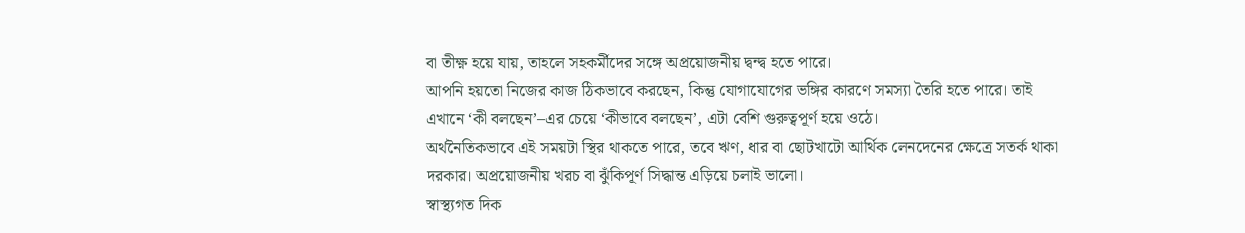বা তীক্ষ্ণ হয়ে যায়, তাহলে সহকর্মীদের সঙ্গে অপ্রয়োজনীয় দ্বন্দ্ব হতে পারে।
আপনি হয়তো নিজের কাজ ঠিকভাবে করছেন, কিন্তু যোগাযোগের ভঙ্গির কারণে সমস্যা তৈরি হতে পারে। তাই এখানে ‘কী বলছেন’–এর চেয়ে ‘কীভাবে বলছেন’, এটা বেশি গুরুত্বপূর্ণ হয়ে ওঠে।
অর্থনৈতিকভাবে এই সময়টা স্থির থাকতে পারে, তবে ঋণ, ধার বা ছোটখাটো আর্থিক লেনদেনের ক্ষেত্রে সতর্ক থাকা দরকার। অপ্রয়োজনীয় খরচ বা ঝুঁকিপূর্ণ সিদ্ধান্ত এড়িয়ে চলাই ভালো।
স্বাস্থ্যগত দিক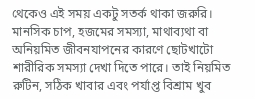থেকেও এই সময় একটু সতর্ক থাকা জরুরি। মানসিক চাপ, হজমের সমস্যা, মাথাব্যথা বা অনিয়মিত জীবনযাপনের কারণে ছোটখাটো শারীরিক সমস্যা দেখা দিতে পারে। তাই নিয়মিত রুটিন, সঠিক খাবার এবং পর্যাপ্ত বিশ্রাম খুব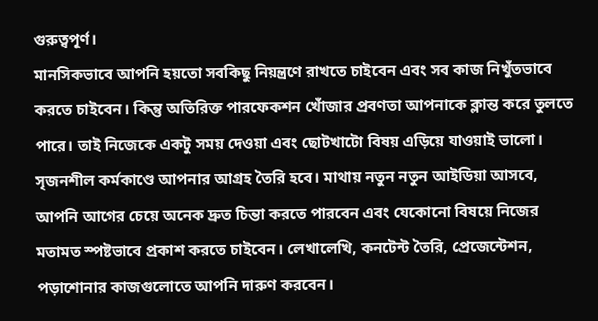গুরুত্বপূর্ণ।
মানসিকভাবে আপনি হয়তো সবকিছু নিয়ন্ত্রণে রাখতে চাইবেন এবং সব কাজ নিখুঁতভাবে করতে চাইবেন। কিন্তু অতিরিক্ত পারফেকশন খোঁজার প্রবণতা আপনাকে ক্লান্ত করে তুলতে পারে। তাই নিজেকে একটু সময় দেওয়া এবং ছোটখাটো বিষয় এড়িয়ে যাওয়াই ভালো।
সৃজনশীল কর্মকাণ্ডে আপনার আগ্রহ তৈরি হবে। মাথায় নতুন নতুন আইডিয়া আসবে, আপনি আগের চেয়ে অনেক দ্রুত চিন্তা করতে পারবেন এবং যেকোনো বিষয়ে নিজের মতামত স্পষ্টভাবে প্রকাশ করতে চাইবেন। লেখালেখি, কনটেন্ট তৈরি, প্রেজেন্টেশন, পড়াশোনার কাজগুলোতে আপনি দারুণ করবেন।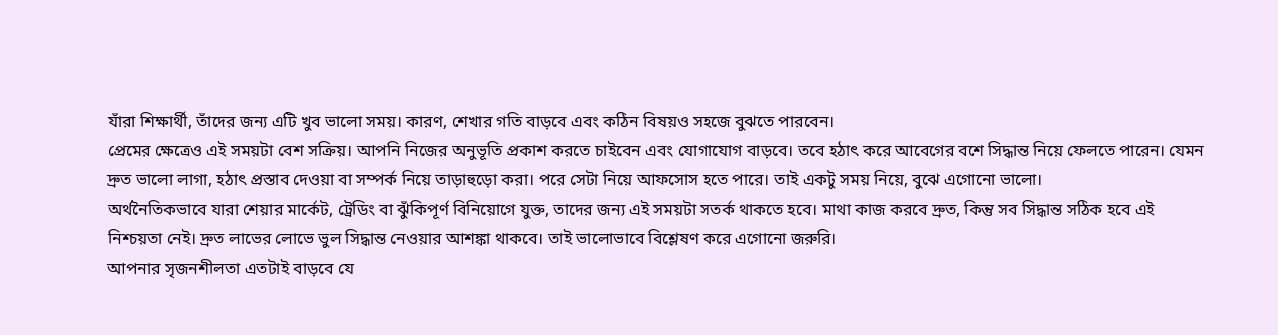যাঁরা শিক্ষার্থী, তাঁদের জন্য এটি খুব ভালো সময়। কারণ, শেখার গতি বাড়বে এবং কঠিন বিষয়ও সহজে বুঝতে পারবেন।
প্রেমের ক্ষেত্রেও এই সময়টা বেশ সক্রিয়। আপনি নিজের অনুভূতি প্রকাশ করতে চাইবেন এবং যোগাযোগ বাড়বে। তবে হঠাৎ করে আবেগের বশে সিদ্ধান্ত নিয়ে ফেলতে পারেন। যেমন দ্রুত ভালো লাগা, হঠাৎ প্রস্তাব দেওয়া বা সম্পর্ক নিয়ে তাড়াহুড়ো করা। পরে সেটা নিয়ে আফসোস হতে পারে। তাই একটু সময় নিয়ে, বুঝে এগোনো ভালো।
অর্থনৈতিকভাবে যারা শেয়ার মার্কেট, ট্রেডিং বা ঝুঁকিপূর্ণ বিনিয়োগে যুক্ত, তাদের জন্য এই সময়টা সতর্ক থাকতে হবে। মাথা কাজ করবে দ্রুত, কিন্তু সব সিদ্ধান্ত সঠিক হবে এই নিশ্চয়তা নেই। দ্রুত লাভের লোভে ভুল সিদ্ধান্ত নেওয়ার আশঙ্কা থাকবে। তাই ভালোভাবে বিশ্লেষণ করে এগোনো জরুরি।
আপনার সৃজনশীলতা এতটাই বাড়বে যে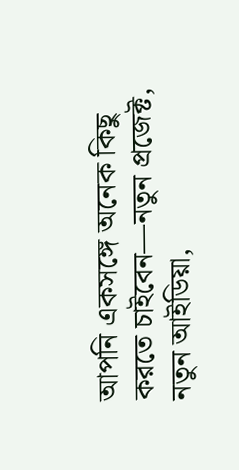আপনি একসঙ্গে অনেক কিছু করতে চাইবেন—নতুন প্রজেক্ট, নতুন আইডিয়া,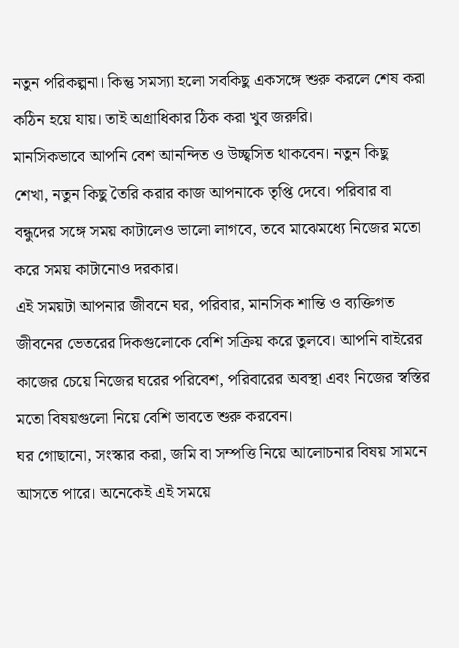নতুন পরিকল্পনা। কিন্তু সমস্যা হলো সবকিছু একসঙ্গে শুরু করলে শেষ করা কঠিন হয়ে যায়। তাই অগ্রাধিকার ঠিক করা খুব জরুরি।
মানসিকভাবে আপনি বেশ আনন্দিত ও উচ্ছ্বসিত থাকবেন। নতুন কিছু শেখা, নতুন কিছু তৈরি করার কাজ আপনাকে তৃপ্তি দেবে। পরিবার বা বন্ধুদের সঙ্গে সময় কাটালেও ভালো লাগবে, তবে মাঝেমধ্যে নিজের মতো করে সময় কাটানোও দরকার।
এই সময়টা আপনার জীবনে ঘর, পরিবার, মানসিক শান্তি ও ব্যক্তিগত জীবনের ভেতরের দিকগুলোকে বেশি সক্রিয় করে তুলবে। আপনি বাইরের কাজের চেয়ে নিজের ঘরের পরিবেশ, পরিবারের অবস্থা এবং নিজের স্বস্তির মতো বিষয়গুলো নিয়ে বেশি ভাবতে শুরু করবেন।
ঘর গোছানো, সংস্কার করা, জমি বা সম্পত্তি নিয়ে আলোচনার বিষয় সামনে আসতে পারে। অনেকেই এই সময়ে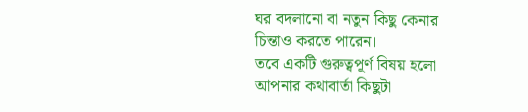ঘর বদলানো বা নতুন কিছু কেনার চিন্তাও করতে পারেন।
তবে একটি গুরুত্বপূর্ণ বিষয় হলো আপনার কথাবার্তা কিছুটা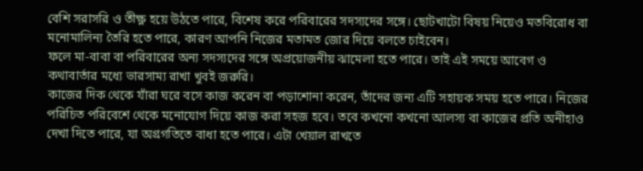বেশি সরাসরি ও তীক্ষ্ণ হয়ে উঠতে পারে, বিশেষ করে পরিবারের সদস্যদের সঙ্গে। ছোটখাটো বিষয় নিয়েও মতবিরোধ বা মনোমালিন্য তৈরি হতে পারে, কারণ আপনি নিজের মতামত জোর দিয়ে বলতে চাইবেন।
ফলে মা-বাবা বা পরিবারের অন্য সদস্যদের সঙ্গে অপ্রয়োজনীয় ঝামেলা হতে পারে। তাই এই সময়ে আবেগ ও কথাবার্তার মধ্যে ভারসাম্য রাখা খুবই জরুরি।
কাজের দিক থেকে যাঁরা ঘরে বসে কাজ করেন বা পড়াশোনা করেন, তাঁদের জন্য এটি সহায়ক সময় হতে পারে। নিজের পরিচিত পরিবেশে থেকে মনোযোগ দিয়ে কাজ করা সহজ হবে। তবে কখনো কখনো আলস্য বা কাজের প্রতি অনীহাও দেখা দিতে পারে, যা অগ্রগতিতে বাধা হতে পারে। এটা খেয়াল রাখতে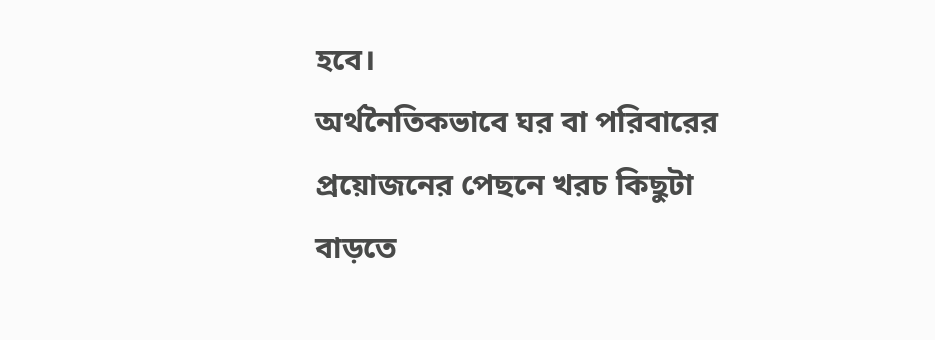হবে।
অর্থনৈতিকভাবে ঘর বা পরিবারের প্রয়োজনের পেছনে খরচ কিছুটা বাড়তে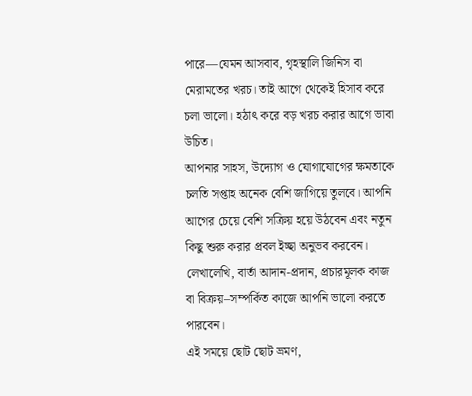পারে—যেমন আসবাব, গৃহস্থালি জিনিস বা মেরামতের খরচ। তাই আগে থেকেই হিসাব করে চলা ভালো। হঠাৎ করে বড় খরচ করার আগে ভাবা উচিত।
আপনার সাহস, উদ্যোগ ও যোগাযোগের ক্ষমতাকে চলতি সপ্তাহ অনেক বেশি জাগিয়ে তুলবে। আপনি আগের চেয়ে বেশি সক্রিয় হয়ে উঠবেন এবং নতুন কিছু শুরু করার প্রবল ইচ্ছা অনুভব করবেন। লেখালেখি, বার্তা আদান-প্রদান, প্রচারমূলক কাজ বা বিক্রয়–সম্পর্কিত কাজে আপনি ভালো করতে পারবেন।
এই সময়ে ছোট ছোট ভ্রমণ,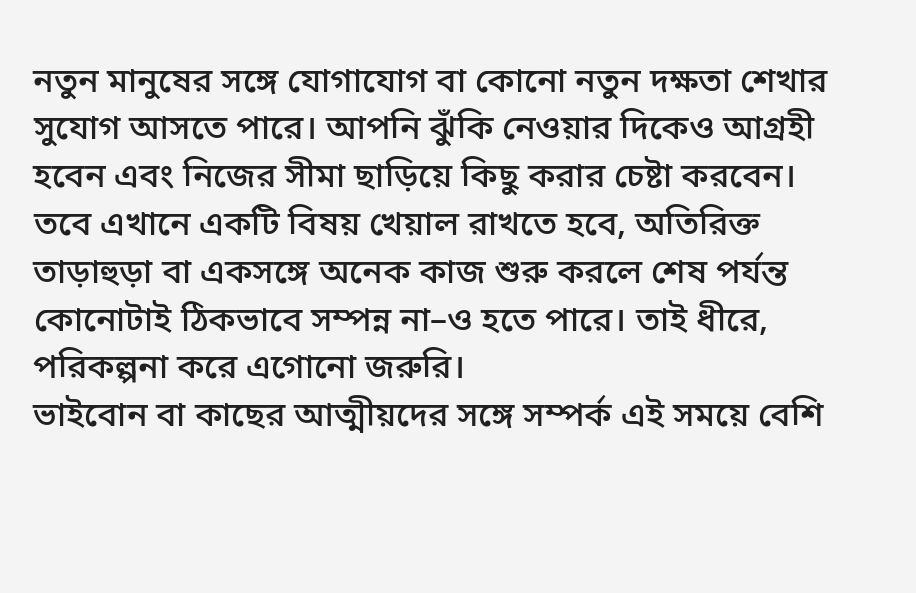নতুন মানুষের সঙ্গে যোগাযোগ বা কোনো নতুন দক্ষতা শেখার সুযোগ আসতে পারে। আপনি ঝুঁকি নেওয়ার দিকেও আগ্রহী হবেন এবং নিজের সীমা ছাড়িয়ে কিছু করার চেষ্টা করবেন।
তবে এখানে একটি বিষয় খেয়াল রাখতে হবে, অতিরিক্ত তাড়াহুড়া বা একসঙ্গে অনেক কাজ শুরু করলে শেষ পর্যন্ত কোনোটাই ঠিকভাবে সম্পন্ন না–ও হতে পারে। তাই ধীরে, পরিকল্পনা করে এগোনো জরুরি।
ভাইবোন বা কাছের আত্মীয়দের সঙ্গে সম্পর্ক এই সময়ে বেশি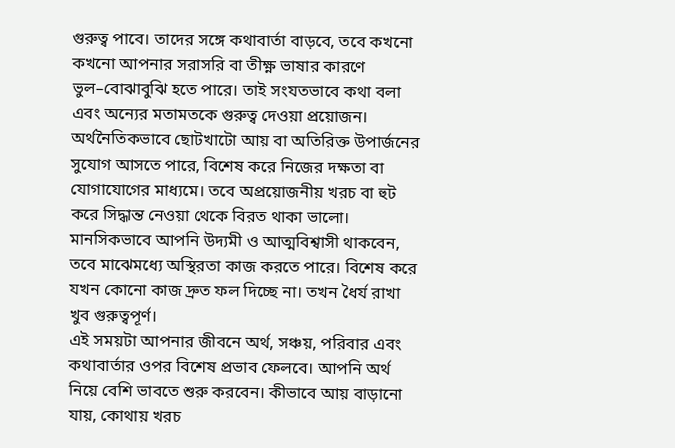গুরুত্ব পাবে। তাদের সঙ্গে কথাবার্তা বাড়বে, তবে কখনো কখনো আপনার সরাসরি বা তীক্ষ্ণ ভাষার কারণে ভুল–বোঝাবুঝি হতে পারে। তাই সংযতভাবে কথা বলা এবং অন্যের মতামতকে গুরুত্ব দেওয়া প্রয়োজন।
অর্থনৈতিকভাবে ছোটখাটো আয় বা অতিরিক্ত উপার্জনের সুযোগ আসতে পারে, বিশেষ করে নিজের দক্ষতা বা যোগাযোগের মাধ্যমে। তবে অপ্রয়োজনীয় খরচ বা হুট করে সিদ্ধান্ত নেওয়া থেকে বিরত থাকা ভালো।
মানসিকভাবে আপনি উদ্যমী ও আত্মবিশ্বাসী থাকবেন, তবে মাঝেমধ্যে অস্থিরতা কাজ করতে পারে। বিশেষ করে যখন কোনো কাজ দ্রুত ফল দিচ্ছে না। তখন ধৈর্য রাখা খুব গুরুত্বপূর্ণ।
এই সময়টা আপনার জীবনে অর্থ, সঞ্চয়, পরিবার এবং কথাবার্তার ওপর বিশেষ প্রভাব ফেলবে। আপনি অর্থ নিয়ে বেশি ভাবতে শুরু করবেন। কীভাবে আয় বাড়ানো যায়, কোথায় খরচ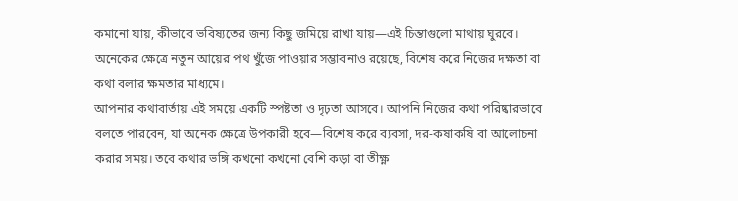কমানো যায়, কীভাবে ভবিষ্যতের জন্য কিছু জমিয়ে রাখা যায়—এই চিন্তাগুলো মাথায় ঘুরবে। অনেকের ক্ষেত্রে নতুন আয়ের পথ খুঁজে পাওয়ার সম্ভাবনাও রয়েছে, বিশেষ করে নিজের দক্ষতা বা কথা বলার ক্ষমতার মাধ্যমে।
আপনার কথাবার্তায় এই সময়ে একটি স্পষ্টতা ও দৃঢ়তা আসবে। আপনি নিজের কথা পরিষ্কারভাবে বলতে পারবেন, যা অনেক ক্ষেত্রে উপকারী হবে—বিশেষ করে ব্যবসা, দর-কষাকষি বা আলোচনা করার সময়। তবে কথার ভঙ্গি কখনো কখনো বেশি কড়া বা তীক্ষ্ণ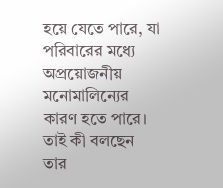হয়ে যেতে পারে, যা পরিবারের মধ্যে অপ্রয়োজনীয় মনোমালিন্যের কারণ হতে পারে।
তাই কী বলছেন তার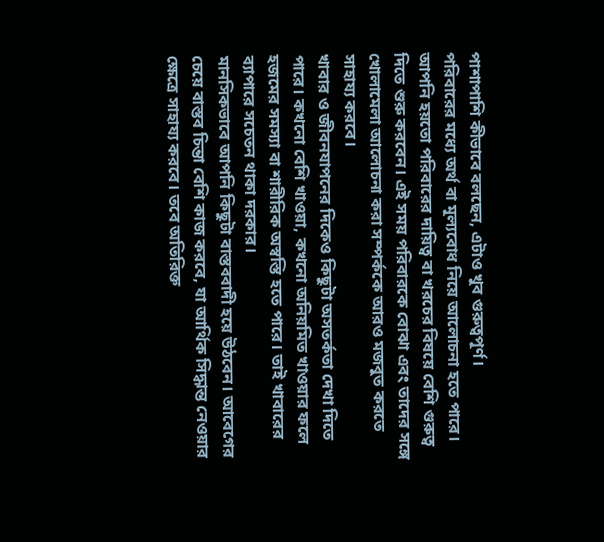পাশাপাশি কীভাবে বলছেন, এটাও খুব গুরুত্বপূর্ণ।
পরিবারের মধ্যে অর্থ বা মূল্যবোধ নিয়ে আলোচনা হতে পারে। আপনি হয়তো পরিবারের দায়িত্ব বা খরচের বিষয়ে বেশি গুরুত্ব দিতে শুরু করবেন। এই সময় পরিবারকে বোঝা এবং তাদের সঙ্গে খোলামেলা আলোচনা করা সম্পর্ককে আরও মজবুত করতে সাহায্য করবে।
খাবার ও জীবনযাপনের দিকেও কিছুটা অসতর্কতা দেখা দিতে পারে। কখনো বেশি খাওয়া, কখনো অনিয়মিত খাওয়ার ফলে হজমের সমস্যা বা শারীরিক অস্বস্তি হতে পারে। তাই খাবারের ব্যাপারে সচেতন থাকা দরকার।
মানসিকভাবে আপনি কিছুটা বাস্তববাদী হয়ে উঠবেন। আবেগের চেয়ে বাস্তব চিন্তা বেশি কাজ করবে, যা আর্থিক সিদ্ধান্ত নেওয়ার ক্ষেত্রে সাহায্য করবে। তবে অতিরিক্ত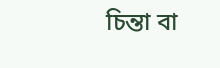চিন্তা বা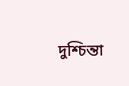দুশ্চিন্তা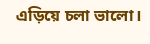এড়িয়ে চলা ভালো।